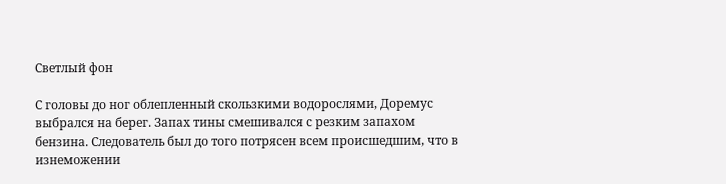Светлый фон

С головы до ног облепленный скользкими водорослями, Доремус выбрался на берег. Запах тины смешивался с резким запахом бензина. Следователь был до того потрясен всем происшедшим, что в изнеможении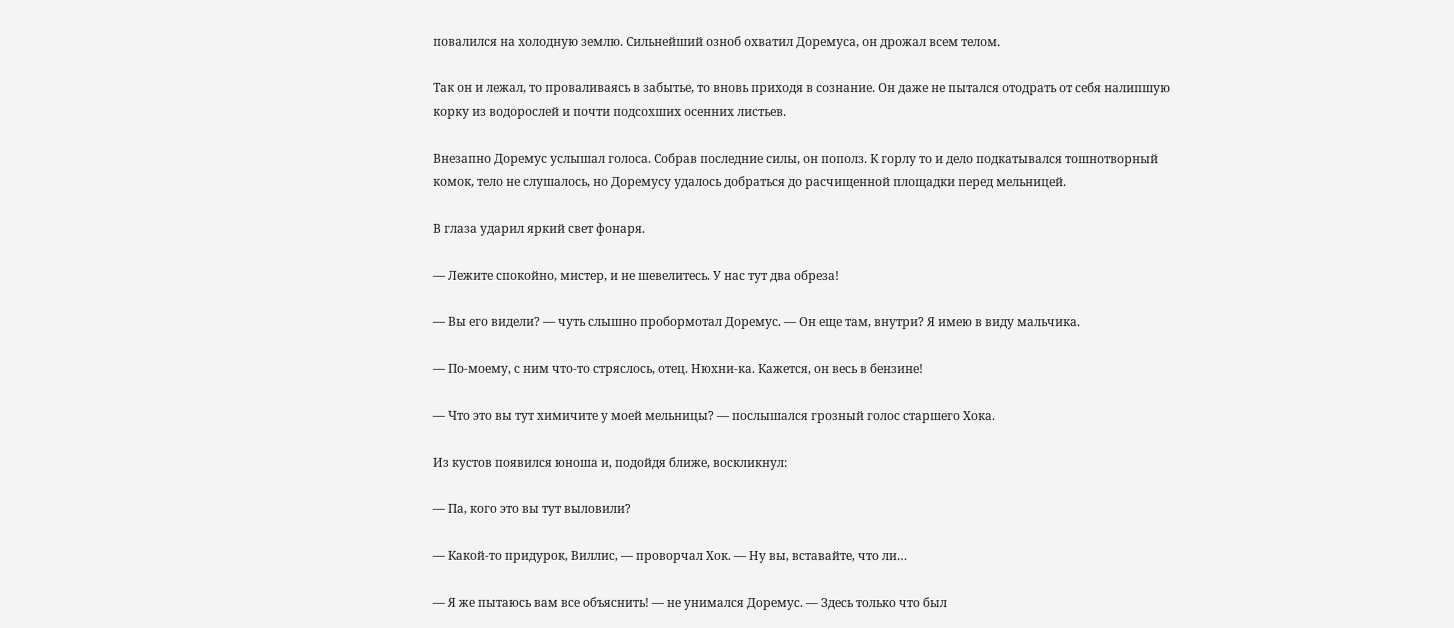повалился на холодную землю. Сильнейший озноб охватил Доремуса, он дрожал всем телом.

Так он и лежал, то проваливаясь в забытье, то вновь приходя в сознание. Он даже не пытался отодрать от себя налипшую корку из водорослей и почти подсохших осенних листьев.

Внезапно Доремус услышал голоса. Собрав последние силы, он пополз. К горлу то и дело подкатывался тошнотворный комок, тело не слушалось, но Доремусу удалось добраться до расчищенной площадки перед мельницей.

В глаза ударил яркий свет фонаря.

— Лежите спокойно, мистер, и не шевелитесь. У нас тут два обреза!

— Вы его видели? — чуть слышно пробормотал Доремус. — Он еще там, внутри? Я имею в виду мальчика.

— По-моему, с ним что-то стряслось, отец. Нюхни-ка. Кажется, он весь в бензине!

— Что это вы тут химичите у моей мельницы? — послышался грозный голос старшего Хока.

Из кустов появился юноша и, подойдя ближе, воскликнул:

— Па, кого это вы тут выловили?

— Какой-то придурок, Виллис, — проворчал Хок. — Ну вы, вставайте, что ли…

— Я же пытаюсь вам все объяснить! — не унимался Доремус. — Здесь только что был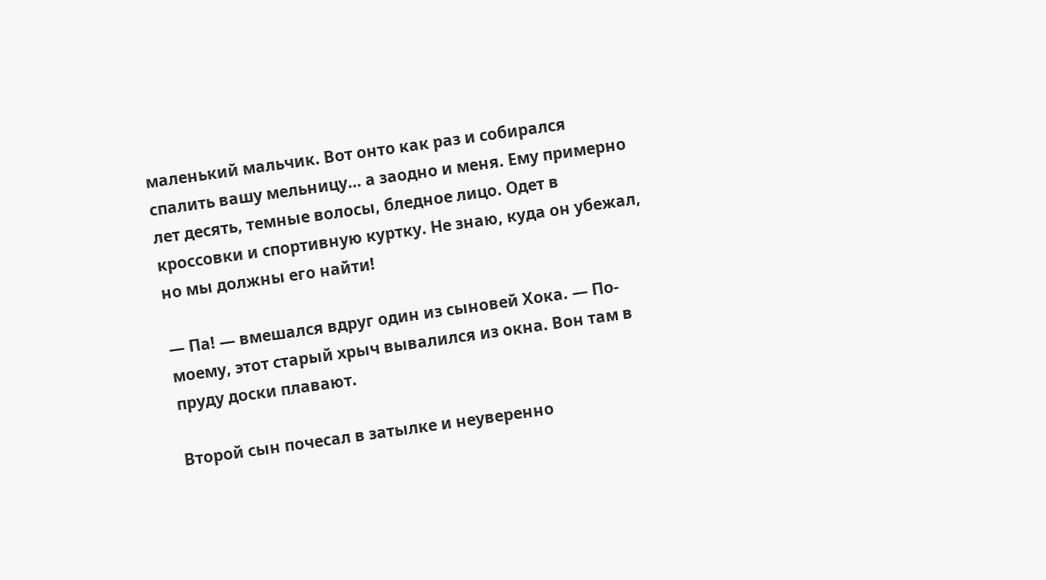маленький мальчик. Вот онто как раз и собирался спалить вашу мельницу… а заодно и меня. Ему примерно лет десять, темные волосы, бледное лицо. Одет в кроссовки и спортивную куртку. Не знаю, куда он убежал, но мы должны его найти!

— Па! — вмешался вдруг один из сыновей Хока. — По-моему, этот старый хрыч вывалился из окна. Вон там в пруду доски плавают.

Второй сын почесал в затылке и неуверенно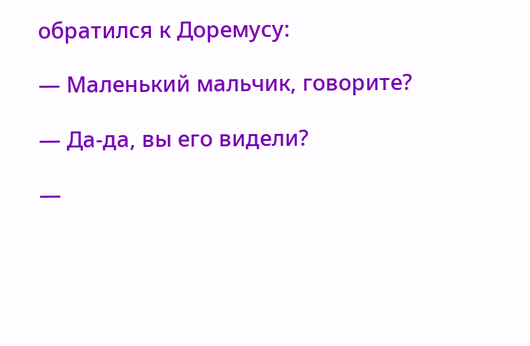обратился к Доремусу:

— Маленький мальчик, говорите?

— Да-да, вы его видели?

—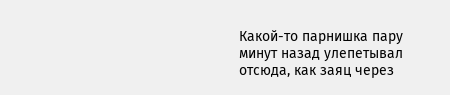Какой-то парнишка пару минут назад улепетывал отсюда, как заяц через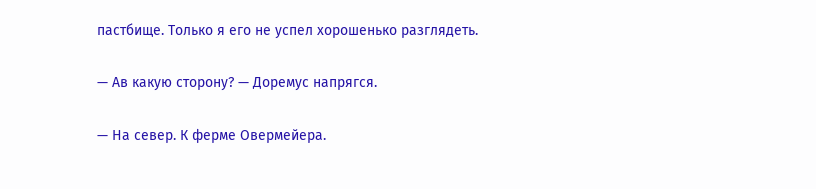пастбище. Только я его не успел хорошенько разглядеть.

— Ав какую сторону? — Доремус напрягся.

— На север. К ферме Овермейера.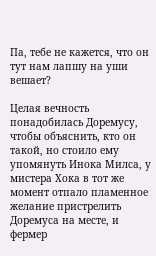Па, тебе не кажется, что он тут нам лапшу на уши вешает?

Целая вечность понадобилась Доремусу, чтобы объяснить, кто он такой, но стоило ему упомянуть Инока Милса, у мистера Хока в тот же момент отпало пламенное желание пристрелить Доремуса на месте, и фермер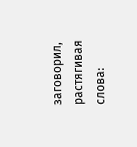заговорил, растягивая слова: